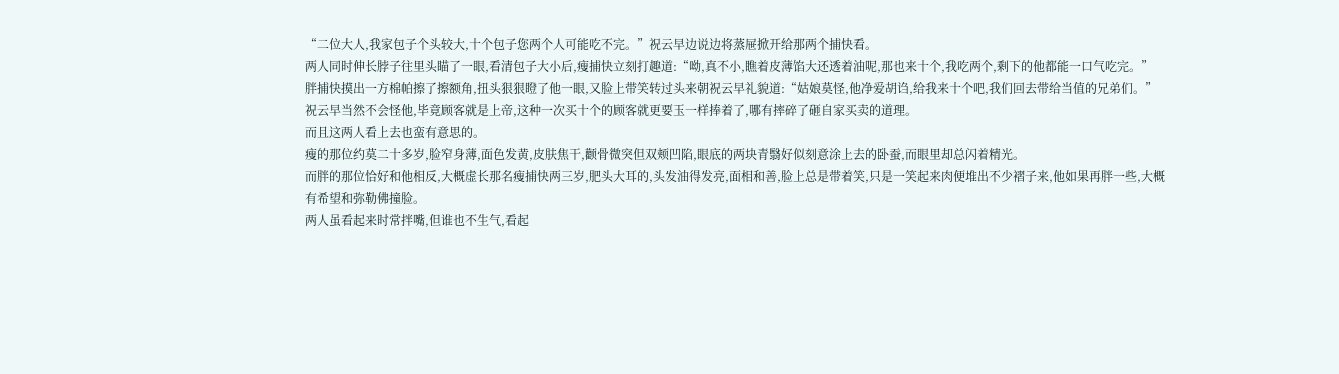“二位大人,我家包子个头较大,十个包子您两个人可能吃不完。”祝云早边说边将蒸屉掀开给那两个捕快看。
两人同时伸长脖子往里头瞄了一眼,看清包子大小后,瘦捕快立刻打趣道:“呦,真不小,瞧着皮薄馅大还透着油呢,那也来十个,我吃两个,剩下的他都能一口气吃完。”
胖捕快摸出一方棉帕擦了擦额角,扭头狠狠瞪了他一眼,又脸上带笑转过头来朝祝云早礼貌道:“姑娘莫怪,他净爱胡诌,给我来十个吧,我们回去带给当值的兄弟们。”
祝云早当然不会怪他,毕竟顾客就是上帝,这种一次买十个的顾客就更要玉一样捧着了,哪有摔碎了砸自家买卖的道理。
而且这两人看上去也蛮有意思的。
瘦的那位约莫二十多岁,脸窄身薄,面色发黄,皮肤焦干,颧骨微突但双颊凹陷,眼底的两块青翳好似刻意涂上去的卧蚕,而眼里却总闪着精光。
而胖的那位恰好和他相反,大概虚长那名瘦捕快两三岁,肥头大耳的,头发油得发亮,面相和善,脸上总是带着笑,只是一笑起来肉便堆出不少褶子来,他如果再胖一些,大概有希望和弥勒佛撞脸。
两人虽看起来时常拌嘴,但谁也不生气,看起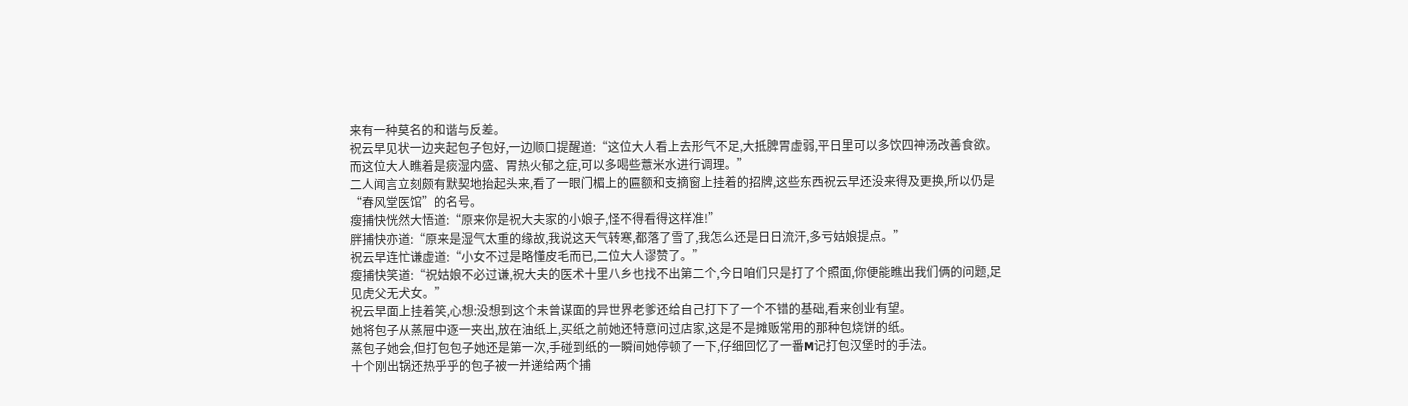来有一种莫名的和谐与反差。
祝云早见状一边夹起包子包好,一边顺口提醒道:“这位大人看上去形气不足,大抵脾胃虚弱,平日里可以多饮四神汤改善食欲。而这位大人瞧着是痰湿内盛、胃热火郁之症,可以多喝些薏米水进行调理。”
二人闻言立刻颇有默契地抬起头来,看了一眼门楣上的匾额和支摘窗上挂着的招牌,这些东西祝云早还没来得及更换,所以仍是“春风堂医馆”的名号。
瘦捕快恍然大悟道:“原来你是祝大夫家的小娘子,怪不得看得这样准!”
胖捕快亦道:“原来是湿气太重的缘故,我说这天气转寒,都落了雪了,我怎么还是日日流汗,多亏姑娘提点。”
祝云早连忙谦虚道:“小女不过是略懂皮毛而已,二位大人谬赞了。”
瘦捕快笑道:“祝姑娘不必过谦,祝大夫的医术十里八乡也找不出第二个,今日咱们只是打了个照面,你便能瞧出我们俩的问题,足见虎父无犬女。”
祝云早面上挂着笑,心想:没想到这个未曾谋面的异世界老爹还给自己打下了一个不错的基础,看来创业有望。
她将包子从蒸屉中逐一夹出,放在油纸上,买纸之前她还特意问过店家,这是不是摊贩常用的那种包烧饼的纸。
蒸包子她会,但打包包子她还是第一次,手碰到纸的一瞬间她停顿了一下,仔细回忆了一番M记打包汉堡时的手法。
十个刚出锅还热乎乎的包子被一并递给两个捕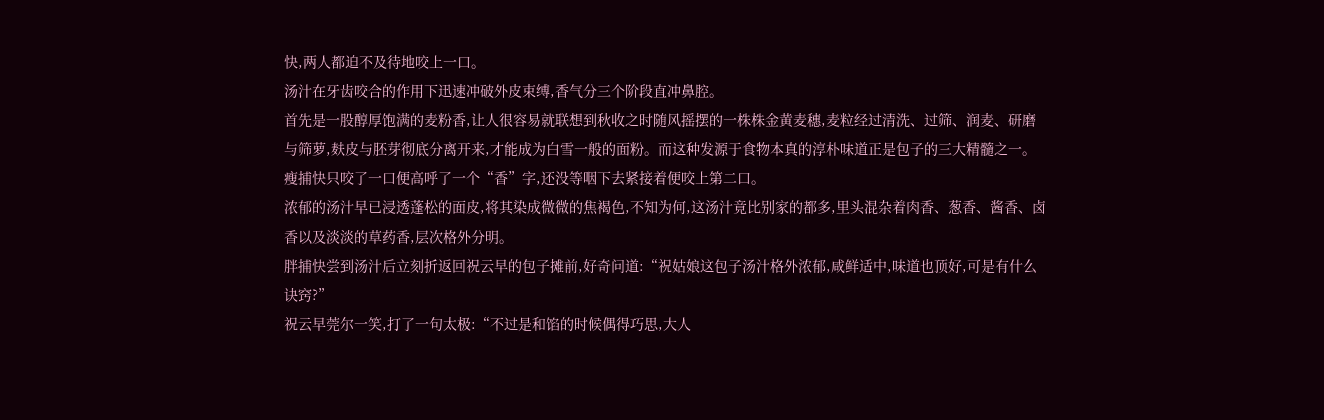快,两人都迫不及待地咬上一口。
汤汁在牙齿咬合的作用下迅速冲破外皮束缚,香气分三个阶段直冲鼻腔。
首先是一股醇厚饱满的麦粉香,让人很容易就联想到秋收之时随风摇摆的一株株金黄麦穗,麦粒经过清洗、过筛、润麦、研磨与筛萝,麸皮与胚芽彻底分离开来,才能成为白雪一般的面粉。而这种发源于食物本真的淳朴味道正是包子的三大精髓之一。
瘦捕快只咬了一口便高呼了一个“香”字,还没等咽下去紧接着便咬上第二口。
浓郁的汤汁早已浸透蓬松的面皮,将其染成微微的焦褐色,不知为何,这汤汁竟比别家的都多,里头混杂着肉香、葱香、酱香、卤香以及淡淡的草药香,层次格外分明。
胖捕快尝到汤汁后立刻折返回祝云早的包子摊前,好奇问道:“祝姑娘这包子汤汁格外浓郁,咸鲜适中,味道也顶好,可是有什么诀窍?”
祝云早莞尔一笑,打了一句太极:“不过是和馅的时候偶得巧思,大人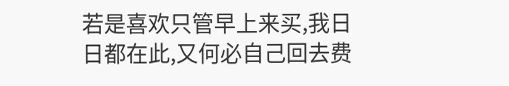若是喜欢只管早上来买,我日日都在此,又何必自己回去费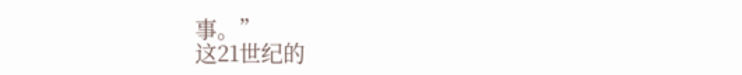事。”
这21世纪的